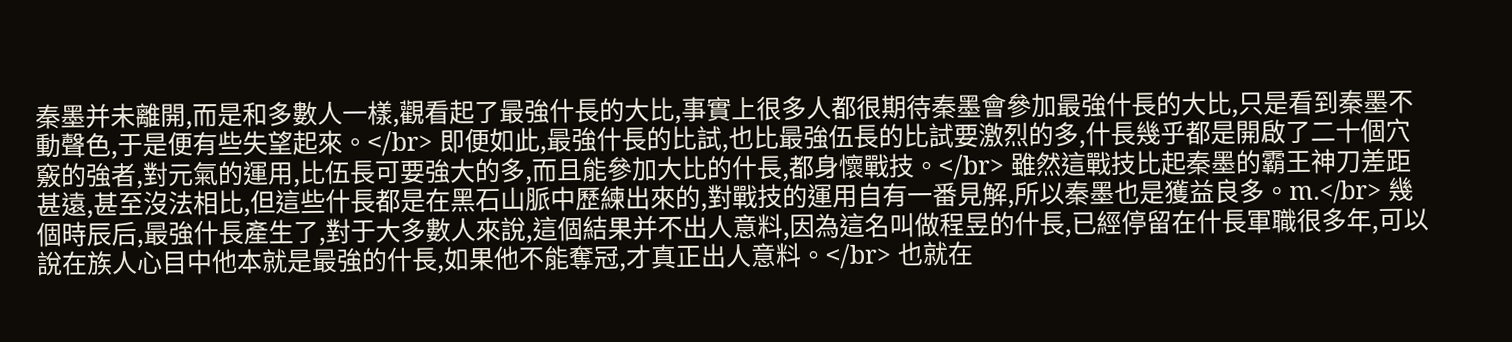秦墨并未離開,而是和多數人一樣,觀看起了最強什長的大比,事實上很多人都很期待秦墨會參加最強什長的大比,只是看到秦墨不動聲色,于是便有些失望起來。</br> 即便如此,最強什長的比試,也比最強伍長的比試要激烈的多,什長幾乎都是開啟了二十個穴竅的強者,對元氣的運用,比伍長可要強大的多,而且能參加大比的什長,都身懷戰技。</br> 雖然這戰技比起秦墨的霸王神刀差距甚遠,甚至沒法相比,但這些什長都是在黑石山脈中歷練出來的,對戰技的運用自有一番見解,所以秦墨也是獲益良多。m.</br> 幾個時辰后,最強什長產生了,對于大多數人來說,這個結果并不出人意料,因為這名叫做程昱的什長,已經停留在什長軍職很多年,可以說在族人心目中他本就是最強的什長,如果他不能奪冠,才真正出人意料。</br> 也就在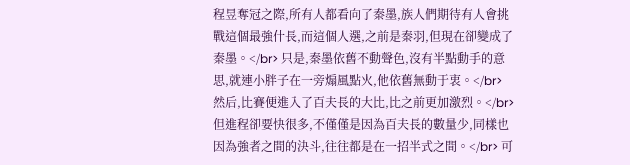程昱奪冠之際,所有人都看向了秦墨,族人們期待有人會挑戰這個最強什長,而這個人選,之前是秦羽,但現在卻變成了秦墨。</br> 只是,秦墨依舊不動聲色,沒有半點動手的意思,就連小胖子在一旁煽風點火,他依舊無動于衷。</br> 然后,比賽便進入了百夫長的大比,比之前更加激烈。</br> 但進程卻要快很多,不僅僅是因為百夫長的數量少,同樣也因為強者之間的決斗,往往都是在一招半式之間。</br> 可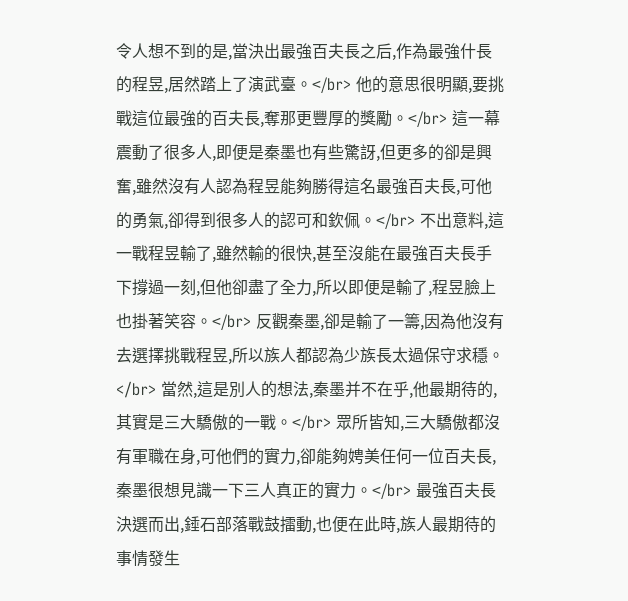令人想不到的是,當決出最強百夫長之后,作為最強什長的程昱,居然踏上了演武臺。</br> 他的意思很明顯,要挑戰這位最強的百夫長,奪那更豐厚的獎勵。</br> 這一幕震動了很多人,即便是秦墨也有些驚訝,但更多的卻是興奮,雖然沒有人認為程昱能夠勝得這名最強百夫長,可他的勇氣,卻得到很多人的認可和欽佩。</br> 不出意料,這一戰程昱輸了,雖然輸的很快,甚至沒能在最強百夫長手下撐過一刻,但他卻盡了全力,所以即便是輸了,程昱臉上也掛著笑容。</br> 反觀秦墨,卻是輸了一籌,因為他沒有去選擇挑戰程昱,所以族人都認為少族長太過保守求穩。</br> 當然,這是別人的想法,秦墨并不在乎,他最期待的,其實是三大驕傲的一戰。</br> 眾所皆知,三大驕傲都沒有軍職在身,可他們的實力,卻能夠娉美任何一位百夫長,秦墨很想見識一下三人真正的實力。</br> 最強百夫長決選而出,錘石部落戰鼓擂動,也便在此時,族人最期待的事情發生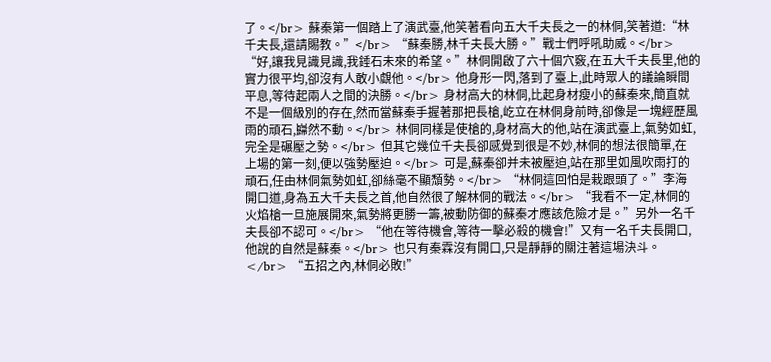了。</br> 蘇秦第一個踏上了演武臺,他笑著看向五大千夫長之一的林侗,笑著道:“林千夫長,還請賜教。”</br> “蘇秦勝,林千夫長大勝。”戰士們呼吼助威。</br> “好,讓我見識見識,我錘石未來的希望。”林侗開啟了六十個穴竅,在五大千夫長里,他的實力很平均,卻沒有人敢小覷他。</br> 他身形一閃,落到了臺上,此時眾人的議論瞬間平息,等待起兩人之間的決勝。</br> 身材高大的林侗,比起身材瘦小的蘇秦來,簡直就不是一個級別的存在,然而當蘇秦手握著那把長槍,屹立在林侗身前時,卻像是一塊經歷風雨的頑石,巋然不動。</br> 林侗同樣是使槍的,身材高大的他,站在演武臺上,氣勢如虹,完全是碾壓之勢。</br> 但其它幾位千夫長卻感覺到很是不妙,林侗的想法很簡單,在上場的第一刻,便以強勢壓迫。</br> 可是,蘇秦卻并未被壓迫,站在那里如風吹雨打的頑石,任由林侗氣勢如虹,卻絲毫不顯頹勢。</br> “林侗這回怕是栽跟頭了。”李海開口道,身為五大千夫長之首,他自然很了解林侗的戰法。</br> “我看不一定,林侗的火焰槍一旦施展開來,氣勢將更勝一籌,被動防御的蘇秦才應該危險才是。”另外一名千夫長卻不認可。</br> “他在等待機會,等待一擊必殺的機會!”又有一名千夫長開口,他說的自然是蘇秦。</br> 也只有秦霖沒有開口,只是靜靜的關注著這場決斗。</br> “五招之內,林侗必敗!”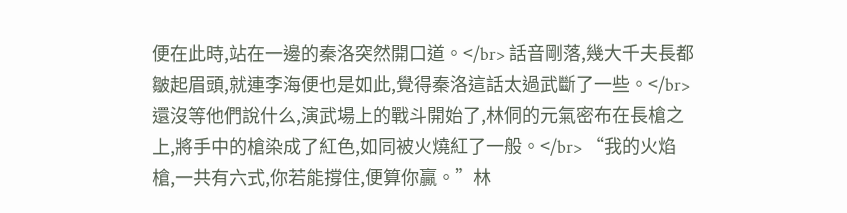便在此時,站在一邊的秦洛突然開口道。</br> 話音剛落,幾大千夫長都皺起眉頭,就連李海便也是如此,覺得秦洛這話太過武斷了一些。</br> 還沒等他們說什么,演武場上的戰斗開始了,林侗的元氣密布在長槍之上,將手中的槍染成了紅色,如同被火燒紅了一般。</br> “我的火焰槍,一共有六式,你若能撐住,便算你贏。”林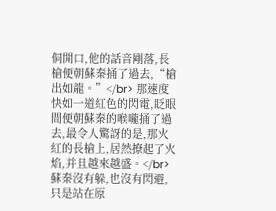侗開口,他的話音剛落,長槍便朝蘇秦捅了過去,“槍出如龍。”</br> 那速度快如一道紅色的閃電,眨眼間便朝蘇秦的喉嚨捅了過去,最令人驚訝的是,那火紅的長槍上,居然撩起了火焰,并且越來越盛。</br> 蘇秦沒有躲,也沒有閃避,只是站在原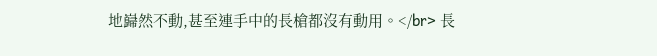地巋然不動,甚至連手中的長槍都沒有動用。</br> 長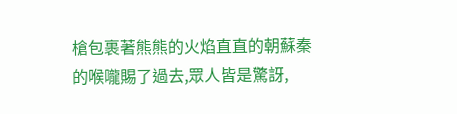槍包裹著熊熊的火焰直直的朝蘇秦的喉嚨賜了過去,眾人皆是驚訝,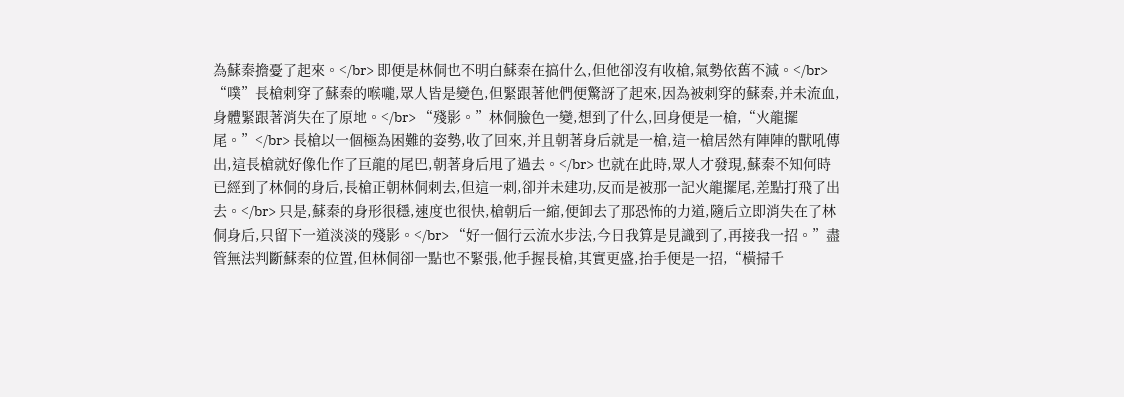為蘇秦擔憂了起來。</br> 即便是林侗也不明白蘇秦在搞什么,但他卻沒有收槍,氣勢依舊不減。</br> “噗”長槍刺穿了蘇秦的喉嚨,眾人皆是變色,但緊跟著他們便驚訝了起來,因為被刺穿的蘇秦,并未流血,身體緊跟著消失在了原地。</br> “殘影。”林侗臉色一變,想到了什么,回身便是一槍,“火龍擺尾。”</br> 長槍以一個極為困難的姿勢,收了回來,并且朝著身后就是一槍,這一槍居然有陣陣的獸吼傳出,這長槍就好像化作了巨龍的尾巴,朝著身后甩了過去。</br> 也就在此時,眾人才發現,蘇秦不知何時已經到了林侗的身后,長槍正朝林侗刺去,但這一刺,卻并未建功,反而是被那一記火龍擺尾,差點打飛了出去。</br> 只是,蘇秦的身形很穩,速度也很快,槍朝后一縮,便卸去了那恐怖的力道,隨后立即消失在了林侗身后,只留下一道淡淡的殘影。</br> “好一個行云流水步法,今日我算是見識到了,再接我一招。”盡管無法判斷蘇秦的位置,但林侗卻一點也不緊張,他手握長槍,其實更盛,抬手便是一招,“橫掃千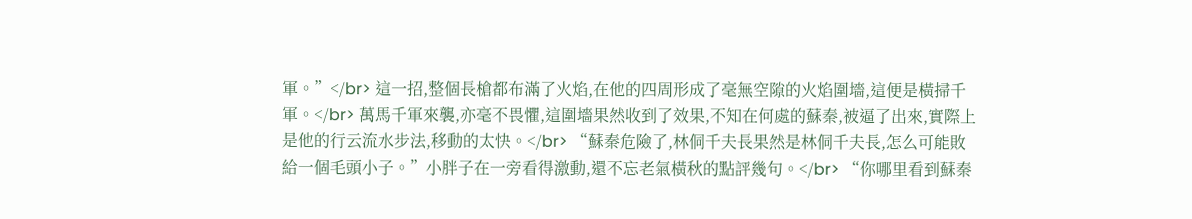軍。”</br> 這一招,整個長槍都布滿了火焰,在他的四周形成了毫無空隙的火焰圍墻,這便是橫掃千軍。</br> 萬馬千軍來襲,亦毫不畏懼,這圍墻果然收到了效果,不知在何處的蘇秦,被逼了出來,實際上是他的行云流水步法,移動的太快。</br> “蘇秦危險了,林侗千夫長果然是林侗千夫長,怎么可能敗給一個毛頭小子。”小胖子在一旁看得激動,還不忘老氣橫秋的點評幾句。</br> “你哪里看到蘇秦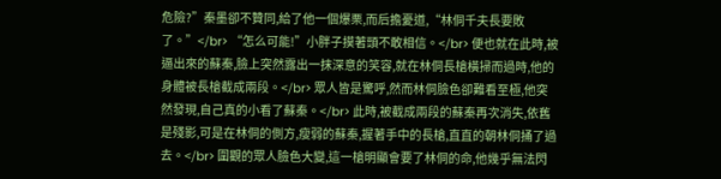危險?”秦墨卻不贊同,給了他一個爆栗,而后擔憂道,“林侗千夫長要敗了。”</br> “怎么可能!”小胖子摸著頭不敢相信。</br> 便也就在此時,被逼出來的蘇秦,臉上突然露出一抹深意的笑容,就在林侗長槍橫掃而過時,他的身體被長槍截成兩段。</br> 眾人皆是驚呼,然而林侗臉色卻難看至極,他突然發現,自己真的小看了蘇秦。</br> 此時,被截成兩段的蘇秦再次消失,依舊是殘影,可是在林侗的側方,瘦弱的蘇秦,握著手中的長槍,直直的朝林侗捅了過去。</br> 圍觀的眾人臉色大變,這一槍明顯會要了林侗的命,他幾乎無法閃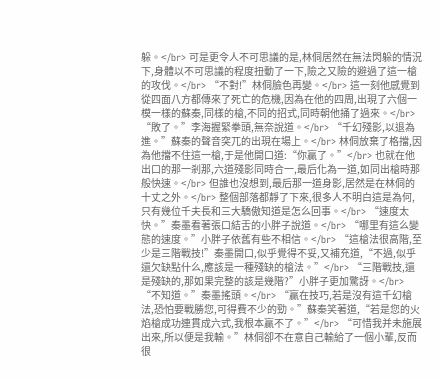躲。</br> 可是更令人不可思議的是,林侗居然在無法閃躲的情況下,身體以不可思議的程度扭動了一下,險之又險的避過了這一槍的攻伐。</br> “不對!”林侗臉色再變。</br> 這一刻他感覺到從四面八方都傳來了死亡的危機,因為在他的四周,出現了六個一模一樣的蘇秦,同樣的槍,不同的招式,同時朝他捅了過來。</br> “敗了。”李海握緊拳頭,無奈說道。</br> “千幻殘影,以退為進。”蘇秦的聲音突兀的出現在場上。</br> 林侗放棄了格擋,因為他擋不住這一槍,于是他開口道:“你贏了。”</br> 也就在他出口的那一剎那,六道殘影同時合一,最后化為一道,如同出槍時那般快速。</br> 但誰也沒想到,最后那一道身影,居然是在林侗的十丈之外。</br> 整個部落都靜了下來,很多人不明白這是為何,只有幾位千夫長和三大驕傲知道是怎么回事。</br> “速度太快。”秦墨看著張口結舌的小胖子說道。</br> “哪里有這么變態的速度。”小胖子依舊有些不相信。</br> “這槍法很高階,至少是三階戰技!”秦墨開口,似乎覺得不妥,又補充道,“不過,似乎還欠缺點什么,應該是一種殘缺的槍法。”</br> “三階戰技,還是殘缺的,那如果完整的該是幾階?”小胖子更加驚訝。</br> “不知道。”秦墨搖頭。</br> “贏在技巧,若是沒有這千幻槍法,恐怕要戰勝您,可得費不少的勁。”蘇秦笑著道,“若是您的火焰槍成功連貫成六式,我根本贏不了。”</br> “可惜我并未施展出來,所以便是我輸。”林侗卻不在意自己輸給了一個小輩,反而很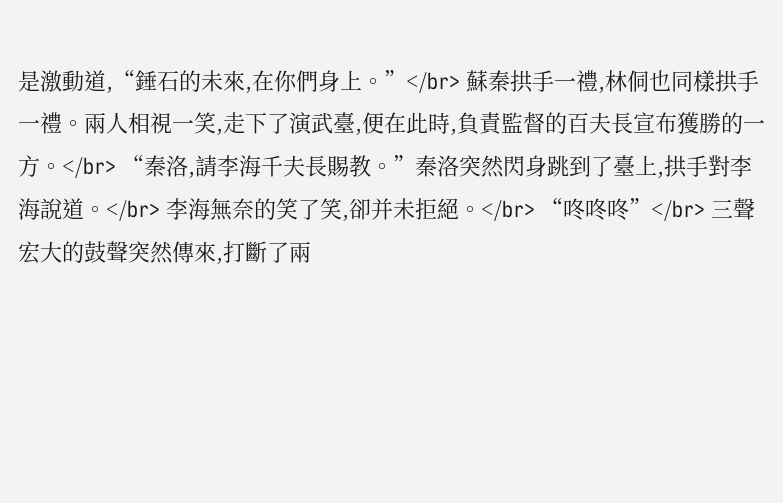是激動道,“錘石的未來,在你們身上。”</br> 蘇秦拱手一禮,林侗也同樣拱手一禮。兩人相視一笑,走下了演武臺,便在此時,負責監督的百夫長宣布獲勝的一方。</br> “秦洛,請李海千夫長賜教。”秦洛突然閃身跳到了臺上,拱手對李海說道。</br> 李海無奈的笑了笑,卻并未拒絕。</br> “咚咚咚”</br> 三聲宏大的鼓聲突然傳來,打斷了兩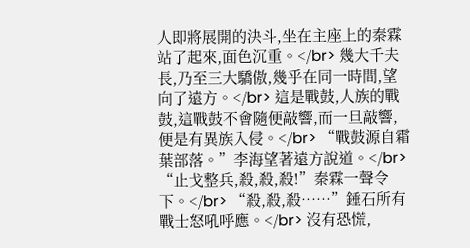人即將展開的決斗,坐在主座上的秦霖站了起來,面色沉重。</br> 幾大千夫長,乃至三大驕傲,幾乎在同一時間,望向了遠方。</br> 這是戰鼓,人族的戰鼓,這戰鼓不會隨便敲響,而一旦敲響,便是有異族入侵。</br> “戰鼓源自霜葉部落。”李海望著遠方說道。</br> “止戈整兵,殺,殺,殺!”秦霖一聲令下。</br> “殺,殺,殺……”錘石所有戰士怒吼呼應。</br> 沒有恐慌,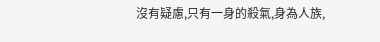沒有疑慮,只有一身的殺氣,身為人族,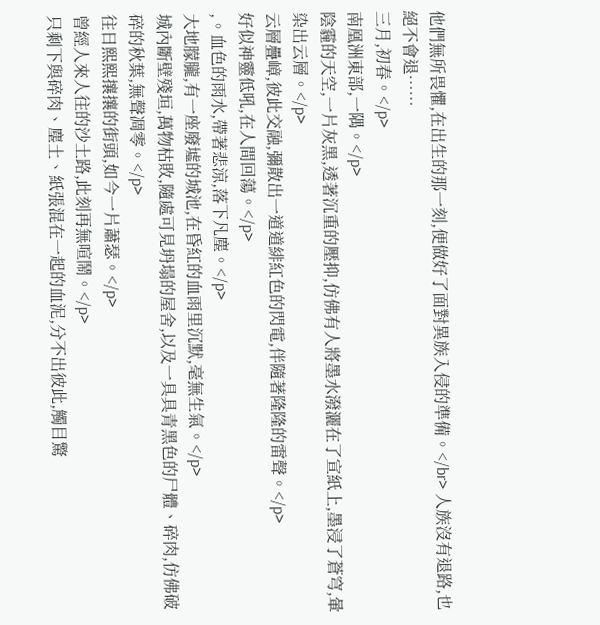他們無所畏懼,在出生的那一刻,便做好了面對異族入侵的準備。</br> 人族沒有退路,也絕不會退……
三月,初春。</p>
南凰洲東部,一隅。</p>
陰霾的天空,一片灰黑,透著沉重的壓抑,仿佛有人將墨水潑灑在了宣紙上,墨浸了蒼穹,暈染出云層。</p>
云層疊嶂,彼此交融,彌散出一道道緋紅色的閃電,伴隨著隆隆的雷聲。</p>
好似神靈低吼,在人間回蕩。</p>
,。血色的雨水,帶著悲涼,落下凡塵。</p>
大地朦朧,有一座廢墟的城池,在昏紅的血雨里沉默,毫無生氣。</p>
城內斷壁殘垣,萬物枯敗,隨處可見坍塌的屋舍,以及一具具青黑色的尸體、碎肉,仿佛破碎的秋葉,無聲凋零。</p>
往日熙熙攘攘的街頭,如今一片蕭瑟。</p>
曾經人來人往的沙土路,此刻再無喧鬧。</p>
只剩下與碎肉、塵土、紙張混在一起的血泥,分不出彼此,觸目驚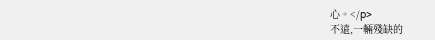心。</p>
不遠,一輛殘缺的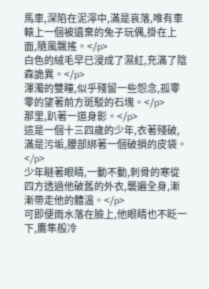馬車,深陷在泥濘中,滿是哀落,唯有車轅上一個被遺棄的兔子玩偶,掛在上面,隨風飄搖。</p>
白色的絨毛早已浸成了濕紅,充滿了陰森詭異。</p>
渾濁的雙瞳,似乎殘留一些怨念,孤零零的望著前方斑駁的石塊。</p>
那里,趴著一道身影。</p>
這是一個十三四歲的少年,衣著殘破,滿是污垢,腰部綁著一個破損的皮袋。</p>
少年瞇著眼睛,一動不動,刺骨的寒從四方透過他破舊的外衣,襲遍全身,漸漸帶走他的體溫。</p>
可即便雨水落在臉上,他眼睛也不眨一下,鷹隼般冷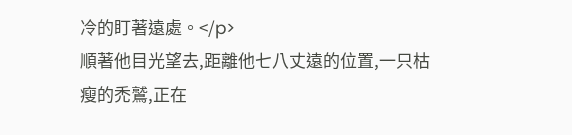冷的盯著遠處。</p>
順著他目光望去,距離他七八丈遠的位置,一只枯瘦的禿鷲,正在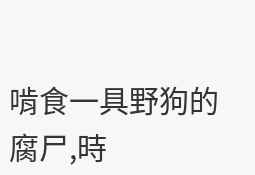啃食一具野狗的腐尸,時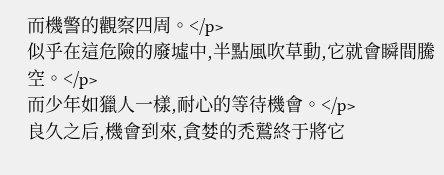而機警的觀察四周。</p>
似乎在這危險的廢墟中,半點風吹草動,它就會瞬間騰空。</p>
而少年如獵人一樣,耐心的等待機會。</p>
良久之后,機會到來,貪婪的禿鷲終于將它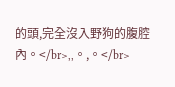的頭,完全沒入野狗的腹腔內。</br>,,。,。</br>